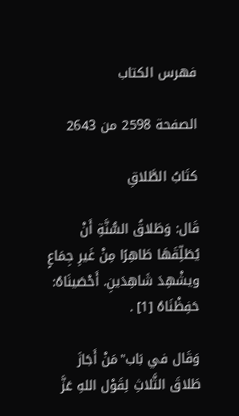فهرس الكتاب

الصفحة 2598 من 2643

كتَابُ الطَّلاقِ

قَال: وَطَلاقُ السُّنَّةِ أَنْ يُطَلِّقَهَا طَاهِرًا مِنْ غَيرِ جِمَاعٍ ويشْهِدَ شَاهِدَينِ. أَحْصَينَاهُ: حَفِظْنَاهُ [1] .

وَقَال في بَاب"مَنْ أَجَازَ طَلاقَ الثَّلاثِ لِقَوْل اللهِ عَزَّ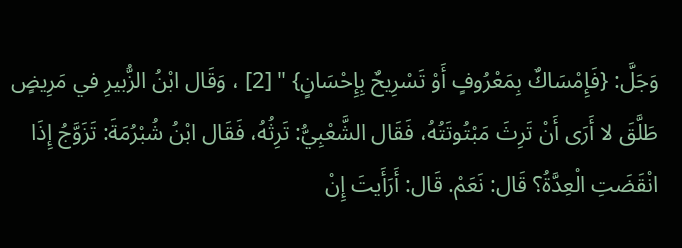وَجَلَّ: {فَإِمْسَاكٌ بِمَعْرُوفٍ أَوْ تَسْرِيحٌ بِإِحْسَانٍ} " [2] ، وَقَال ابْنُ الزُّبيرِ في مَرِيضٍ طَلَّقَ لا أَرَى أَنْ تَرِثَ مَبْتُوتَتُهُ، فَقَال الشَّعْبِيُّ: تَرِثُهُ، فَقَال ابْنُ شُبْرُمَةَ: تَزَوَّجُ إِذَا انْقَضَتِ الْعِدَّةُ؟ قَال: نَعَمْ. قَال: أَرَأَيتَ إِنْ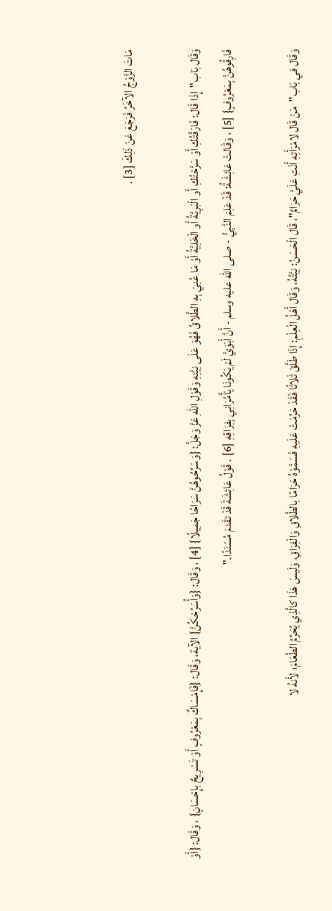مَاتَ الزَّوْجُ الآخَرُ فَرَجَعَ عَنْ ذَلِكَ [3] .

وَقَال بَاب"إِذَا قَال: فَارَقْتُكِ أَوْ سَرَّحْتُكِ أَو الْبَرِيَّةُ أَو الْخَلِيَّةُ أَوْ مَا عُنِيَ بِهِ الطَّلاقُ فَهُوَ عَلَى نِيَّتِهِ وَقَوْلِ اللهِ عَزَّ وَجَلَّ: {وَسَرِّحُوهُنَّ سَرَاحًا جَمِيلًا} [4] ، وَقَال: {وَأُسَرِّحْكُنَّ} الآية، وَقَال: {فَإِمْسَاكٌ بِمَعْرُوفٍ أَوْ تَسْرِيحٌ بإِحْسَانٍ} ، وَقَال: {أَوْ فَارِقُوهُنَّ بِمَعْرُوفٍ} [5] ، وَقَالتْ عَائِشَةُ: قَدْ عَلِمَ النَّبِيُّ - صلى الله عليه وسلم - أَنَّ أَبَوَيَّ لَمْ يَكُونَا يَأْمُرَانِي بِفِرَاقِهِ [6] . قَوْلُ عَائِشَةَ قَدْ تقَدمَ مُسْنَدًا."

وَقَال في بَاب"مَنْ قَال لامْرَأَتِهِ أَنْتِ عَلَيَّ حَرَامٌ"، قَال الْحَسَنُ: نِيَّتُهُ، وَقَال أَهْلُ الْعِلْمِ: إِذَا طَلَّقَ ثَلاثًا فَقَدْ حَرُمَتْ عَلَيهِ فَسَمَّوْهُ حَرَامًا بالطَّلاقِ وَالْفِرَاقِ، وَلَيسَ هَذَا كالَّذِي يُحَرِّمُ الطَّعَامَ؛ لأَنهُ لا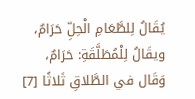يُقَالُ لِلطَّعَامِ الْحِلِّ حَرَامٌ، ويقَالُ لِلْمُطَلَّقَةِ: حَرَامٌ، وَقَال في الطَّلاقِ ثَلاثًا [7]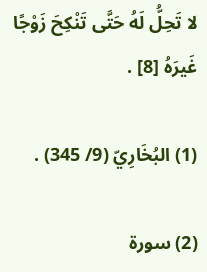لا تَحِلُّ لَهُ حَتَّى تَنْكِحَ زَوْجًا غَيرَهُ [8] .

(1) البُخَارِيّ (9/ 345) .

(2) سورة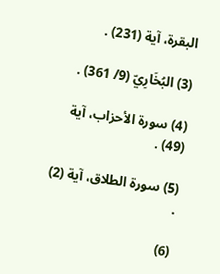البقرة، آية (231) .

(3) البُخَارِيّ (9/ 361) .

(4) سورة الأحزاب، آية (49) .

(5) سورة الطلاق، آية (2) .

(6)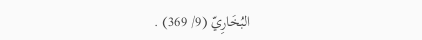البُخَارِيّ (9/ 369) .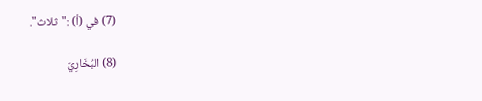(7) في (أ) :"ثلاث".

(8) البُخَارِيّ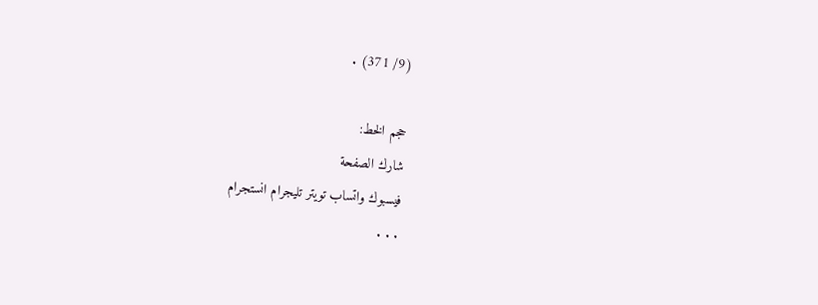(9/ 371) .

حجم الخط:
شارك الصفحة
فيسبوك واتساب تويتر تليجرام انستجرام
. . .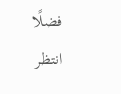فضلًا انتظر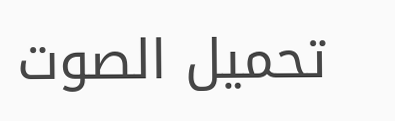تحميل الصوت